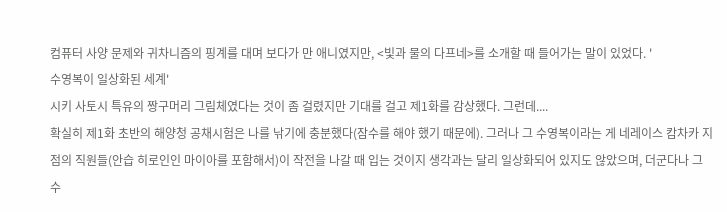컴퓨터 사양 문제와 귀차니즘의 핑계를 대며 보다가 만 애니였지만, <빛과 물의 다프네>를 소개할 때 들어가는 말이 있었다. '
수영복이 일상화된 세계'
시키 사토시 특유의 짱구머리 그림체였다는 것이 좀 걸렸지만 기대를 걸고 제1화를 감상했다. 그런데....
확실히 제1화 초반의 해양청 공채시험은 나를 낚기에 충분했다(잠수를 해야 했기 때문에). 그러나 그 수영복이라는 게 네레이스 캄차카 지점의 직원들(안습 히로인인 마이아를 포함해서)이 작전을 나갈 때 입는 것이지 생각과는 달리 일상화되어 있지도 않았으며, 더군다나 그 수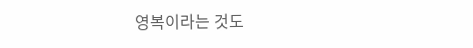영복이라는 것도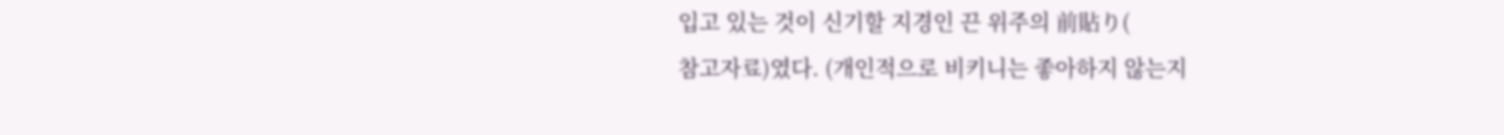입고 있는 것이 신기할 지경인 끈 위주의 前貼り(
참고자료)였다. (개인적으로 비키니는 좋아하지 않는지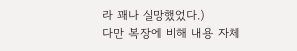라 꽤나 실망했었다.)
다만 복장에 비해 내용 자체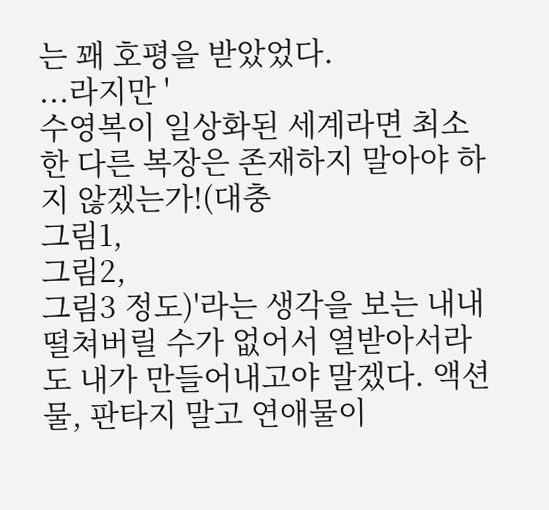는 꽤 호평을 받았었다.
...라지만 '
수영복이 일상화된 세계라면 최소한 다른 복장은 존재하지 말아야 하지 않겠는가!(대충
그림1,
그림2,
그림3 정도)'라는 생각을 보는 내내 떨쳐버릴 수가 없어서 열받아서라도 내가 만들어내고야 말겠다. 액션물, 판타지 말고 연애물이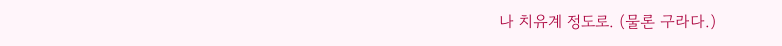나 치유계 정도로. (물론 구라다.)